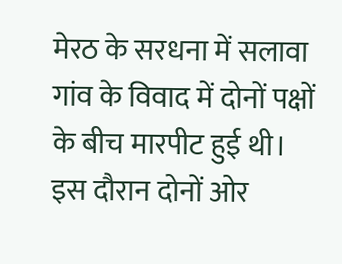मेरठ के सरधना में सलावा गांव के विवाद में दोनों पक्षों के बीच मारपीट हुई थी। इस दौरान दोनों ओर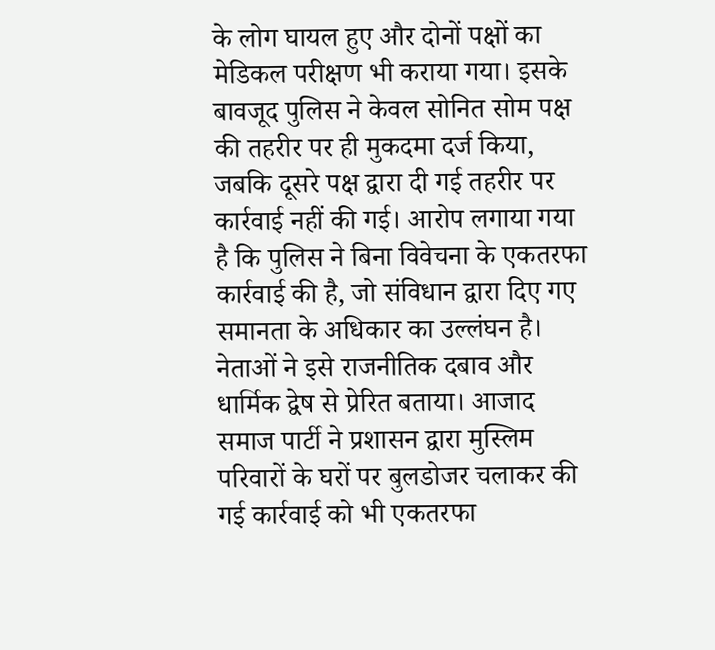के लोग घायल हुए और दोनों पक्षों का मेडिकल परीक्षण भी कराया गया। इसके बावजूद पुलिस ने केवल सोनित सोम पक्ष की तहरीर पर ही मुकदमा दर्ज किया, जबकि दूसरे पक्ष द्वारा दी गई तहरीर पर कार्रवाई नहीं की गई। आरोप लगाया गया है कि पुलिस ने बिना विवेचना के एकतरफा कार्रवाई की है, जो संविधान द्वारा दिए गए समानता के अधिकार का उल्लंघन है। नेताओं ने इसे राजनीतिक दबाव और धार्मिक द्वेष से प्रेरित बताया। आजाद समाज पार्टी ने प्रशासन द्वारा मुस्लिम परिवारों के घरों पर बुलडोजर चलाकर की गई कार्रवाई को भी एकतरफा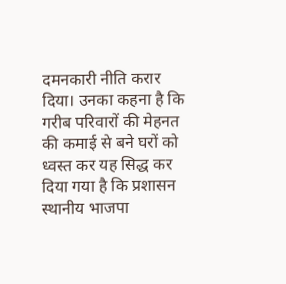दमनकारी नीति करार दिया। उनका कहना है कि गरीब परिवारों की मेहनत की कमाई से बने घरों को ध्वस्त कर यह सिद्ध कर दिया गया है कि प्रशासन स्थानीय भाजपा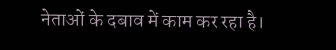नेताओं के दबाव में काम कर रहा है।